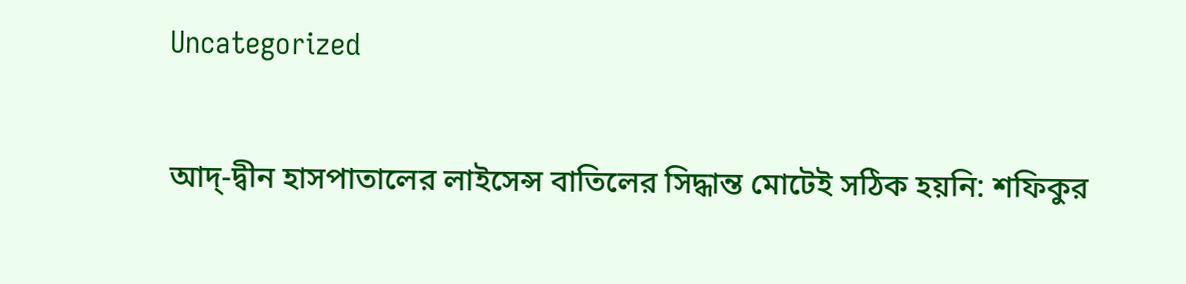Uncategorized

আদ্-দ্বীন হাসপাতালের লাইসেন্স বাতিলের সিদ্ধান্ত মোটেই সঠিক হয়নি: শফিকুর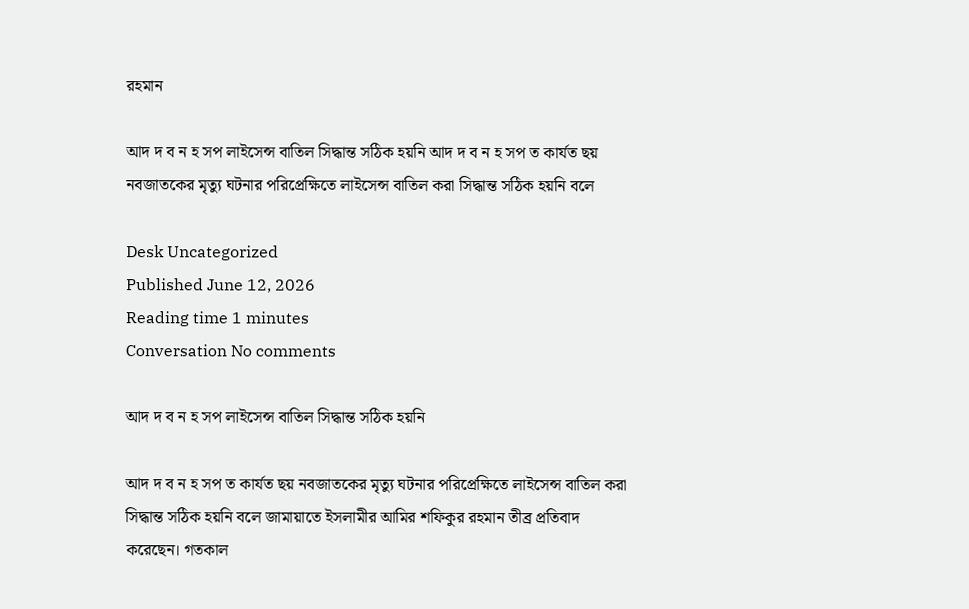রহমান

আদ দ ব ন হ সপ লাইসেন্স বাতিল সিদ্ধান্ত সঠিক হয়নি আদ দ ব ন হ সপ ত কার্যত ছয় নবজাতকের মৃত্যু ঘটনার পরিপ্রেক্ষিতে লাইসেন্স বাতিল করা সিদ্ধান্ত সঠিক হয়নি বলে

Desk Uncategorized
Published June 12, 2026
Reading time 1 minutes
Conversation No comments

আদ দ ব ন হ সপ লাইসেন্স বাতিল সিদ্ধান্ত সঠিক হয়নি

আদ দ ব ন হ সপ ত কার্যত ছয় নবজাতকের মৃত্যু ঘটনার পরিপ্রেক্ষিতে লাইসেন্স বাতিল করা সিদ্ধান্ত সঠিক হয়নি বলে জামায়াতে ইসলামীর আমির শফিকুর রহমান তীব্র প্রতিবাদ করেছেন। গতকাল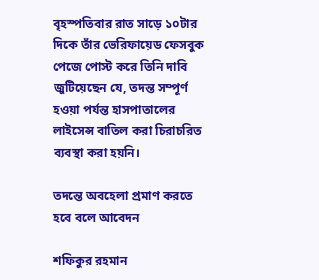বৃহস্পতিবার রাত সাড়ে ১০টার দিকে তাঁর ভেরিফায়েড ফেসবুক পেজে পোস্ট করে তিনি দাবি জুটিয়েছেন যে, তদন্ত সম্পূর্ণ হওয়া পর্যন্ত হাসপাতালের লাইসেন্স বাতিল করা চিরাচরিত ব্যবস্থা করা হয়নি।

তদন্তে অবহেলা প্রমাণ করতে হবে বলে আবেদন

শফিকুর রহমান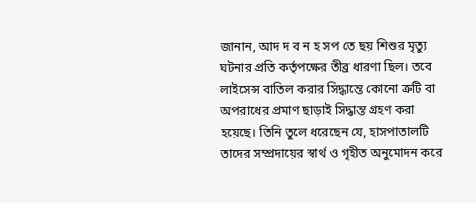জানান, আদ দ ব ন হ সপ তে ছয় শিশুর মৃত্যু ঘটনার প্রতি কর্তৃপক্ষের তীব্র ধারণা ছিল। তবে লাইসেন্স বাতিল করার সিদ্ধান্তে কোনো ত্রুটি বা অপরাধের প্রমাণ ছাড়াই সিদ্ধান্ত গ্রহণ করা হয়েছে। তিনি তুলে ধরেছেন যে, হাসপাতালটি তাদের সম্প্রদায়ের স্বার্থ ও গৃহীত অনুমোদন করে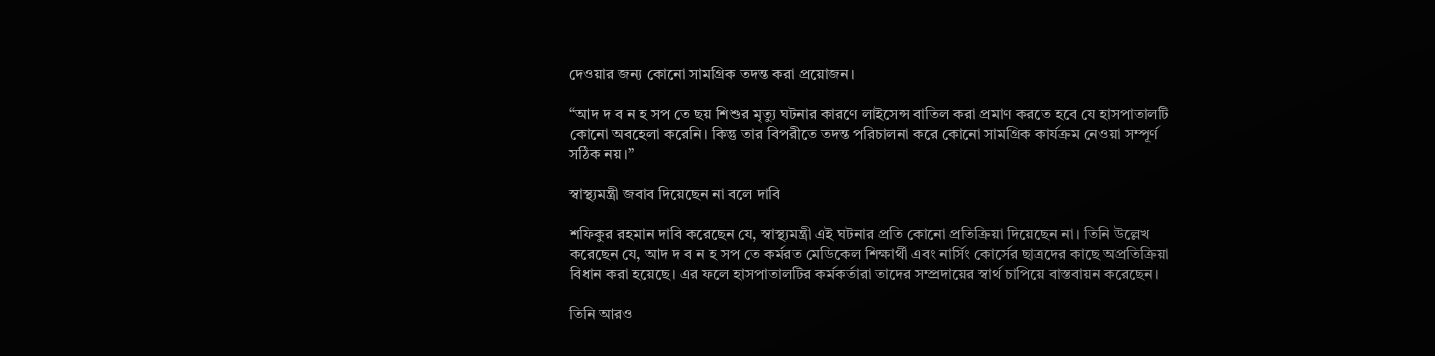দেওয়ার জন্য কোনো সামগ্রিক তদন্ত করা প্রয়োজন।

“আদ দ ব ন হ সপ তে ছয় শিশুর মৃত্যু ঘটনার কারণে লাইসেন্স বাতিল করা প্রমাণ করতে হবে যে হাসপাতালটি কোনো অবহেলা করেনি। কিন্তু তার বিপরীতে তদন্ত পরিচালনা করে কোনো সামগ্রিক কার্যক্রম নেওয়া সম্পূর্ণ সঠিক নয়।”

স্বাস্থ্যমন্ত্রী জবাব দিয়েছেন না বলে দাবি

শফিকুর রহমান দাবি করেছেন যে, স্বাস্থ্যমন্ত্রী এই ঘটনার প্রতি কোনো প্রতিক্রিয়া দিয়েছেন না। তিনি উল্লেখ করেছেন যে, আদ দ ব ন হ সপ তে কর্মরত মেডিকেল শিক্ষার্থী এবং নার্সিং কোর্সের ছাত্রদের কাছে অপ্রতিক্রিয়া বিধান করা হয়েছে। এর ফলে হাসপাতালটির কর্মকর্তারা তাদের সম্প্রদায়ের স্বার্থ চাপিয়ে বাস্তবায়ন করেছেন।

তিনি আরও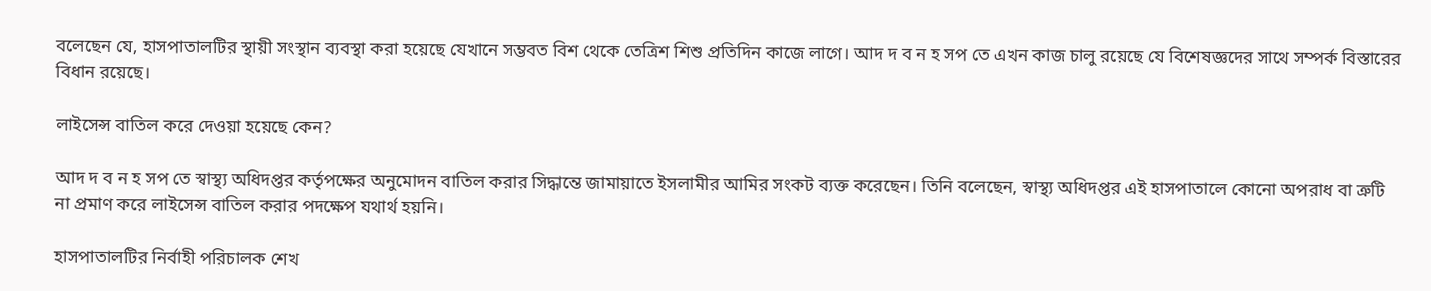বলেছেন যে, হাসপাতালটির স্থায়ী সংস্থান ব্যবস্থা করা হয়েছে যেখানে সম্ভবত বিশ থেকে তেত্রিশ শিশু প্রতিদিন কাজে লাগে। আদ দ ব ন হ সপ তে এখন কাজ চালু রয়েছে যে বিশেষজ্ঞদের সাথে সম্পর্ক বিস্তারের বিধান রয়েছে।

লাইসেন্স বাতিল করে দেওয়া হয়েছে কেন?

আদ দ ব ন হ সপ তে স্বাস্থ্য অধিদপ্তর কর্তৃপক্ষের অনুমোদন বাতিল করার সিদ্ধান্তে জামায়াতে ইসলামীর আমির সংকট ব্যক্ত করেছেন। তিনি বলেছেন, স্বাস্থ্য অধিদপ্তর এই হাসপাতালে কোনো অপরাধ বা ত্রুটি না প্রমাণ করে লাইসেন্স বাতিল করার পদক্ষেপ যথার্থ হয়নি।

হাসপাতালটির নির্বাহী পরিচালক শেখ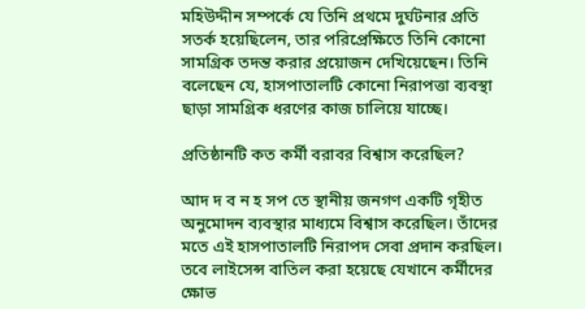মহিউদ্দীন সম্পর্কে যে তিনি প্রথমে দুর্ঘটনার প্রতি সতর্ক হয়েছিলেন, তার পরিপ্রেক্ষিতে তিনি কোনো সামগ্রিক তদন্ত করার প্রয়োজন দেখিয়েছেন। তিনি বলেছেন যে, হাসপাতালটি কোনো নিরাপত্তা ব্যবস্থা ছাড়া সামগ্রিক ধরণের কাজ চালিয়ে যাচ্ছে।

প্রতিষ্ঠানটি কত কর্মী বরাবর বিশ্বাস করেছিল?

আদ দ ব ন হ সপ তে স্থানীয় জনগণ একটি গৃহীত অনুমোদন ব্যবস্থার মাধ্যমে বিশ্বাস করেছিল। তাঁদের মতে এই হাসপাতালটি নিরাপদ সেবা প্রদান করছিল। তবে লাইসেন্স বাতিল করা হয়েছে যেখানে কর্মীদের ক্ষোভ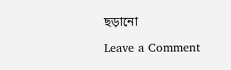ছড়ানো

Leave a Comment